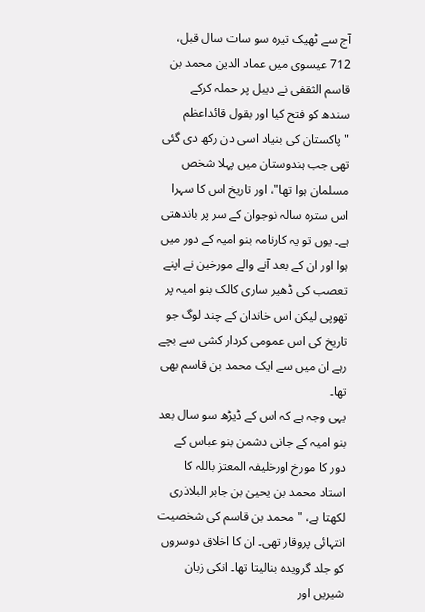آج سے ٹھیک تیرہ سو سات سال قبل، 712 عیسوی میں عماد الدین محمد بن قاسم الثقفی نے دیبل پر حملہ کرکے سندھ کو فتح کیا اور بقول قائداعظم "پاکستان کی بنیاد اسی دن رکھ دی گئی تھی جب ہندوستان میں پہلا شخص مسلمان ہوا تھا"، اور تاریخ اس کا سہرا اس سترہ سالہ نوجوان کے سر پر باندھتی ہے۔ یوں تو یہ کارنامہ بنو امیہ کے دور میں ہوا اور ان کے بعد آنے والے مورخین نے اپنے تعصب کی ڈھیر ساری کالک بنو امیہ پر تھوپی لیکن اس خاندان کے چند لوگ جو تاریخ کی اس عمومی کردار کشی سے بچے رہے ان میں سے ایک محمد بن قاسم بھی تھا۔
یہی وجہ ہے کہ اس کے ڈیڑھ سو سال بعد بنو امیہ کے جانی دشمن بنو عباس کے دور کا مورخ اورخلیفہ المعتز باللہ کا استاد محمد بن یحییٰ بن جابر البلاذری لکھتا ہے، "محمد بن قاسم کی شخصیت انتہائی پروقار تھی۔ ان کا اخلاق دوسروں کو جلد گرویدہ بنالیتا تھا۔ انکی زبان شیریں اور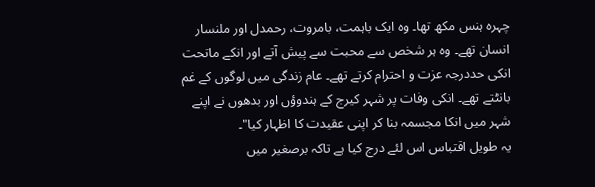چہرہ ہنس مکھ تھا۔ وہ ایک باہمت، بامروت، رحمدل اور ملنسار انسان تھے۔ وہ ہر شخص سے محبت سے پیش آتے اور انکے ماتحت انکی حددرجہ عزت و احترام کرتے تھے۔ عام زندگی میں لوگوں کے غم بانٹتے تھے۔ انکی وفات پر شہر کیرج کے ہندوؤں اور بدھوں نے اپنے شہر میں انکا مجسمہ بنا کر اپنی عقیدت کا اظہار کیا"۔
یہ طویل اقتباس اس لئے درج کیا ہے تاکہ برصغیر میں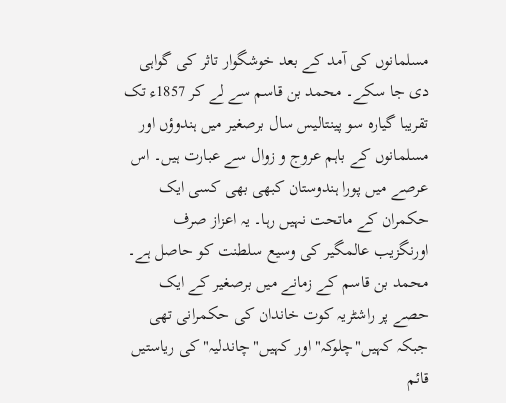مسلمانوں کی آمد کے بعد خوشگوار تاثر کی گواہی دی جا سکے۔ محمد بن قاسم سے لے کر 1857ء تک تقریبا گیارہ سو پینتالیس سال برصغیر میں ہندوؤں اور مسلمانوں کے باہم عروج و زوال سے عبارت ہیں۔ اس عرصے میں پورا ہندوستان کبھی بھی کسی ایک حکمران کے ماتحت نہیں رہا۔ یہ اعزاز صرف اورنگزیب عالمگیر کی وسیع سلطنت کو حاصل ہے۔
محمد بن قاسم کے زمانے میں برصغیر کے ایک حصے پر راشٹریہ کوت خاندان کی حکمرانی تھی جبکہ کہیں"چلوکہ" اور کہیں"چاندلیہ" کی ریاستیں قائم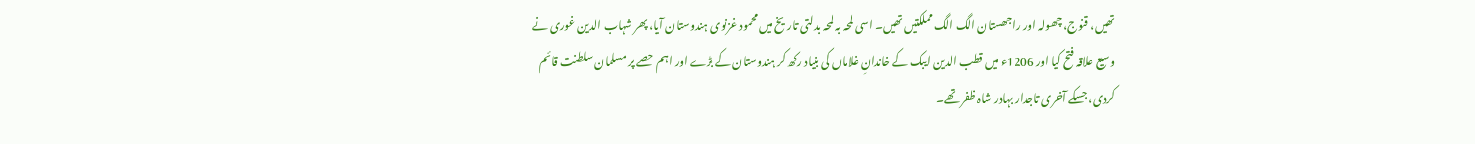تھیں، قنوج، چھولہ اور راجھستان الگ الگ مملکتیں تھیں۔ اسی لمحہ بہ لمحہ بدلتی تاریخ میں محمود غزنوی ہندوستان آیا، پھر شہاب الدین غوری نے وسیع علاقہ فتح کیا اور 1206ء میں قطب الدین ایبک کے خاندانِ غلاماں کی بنیاد رکھ کر ہندوستان کے بڑے اور اہم حصے پر مسلمان سلطنت قائم کردی، جسکے آخری تاجدار بہادر شاہ ظفر تھے۔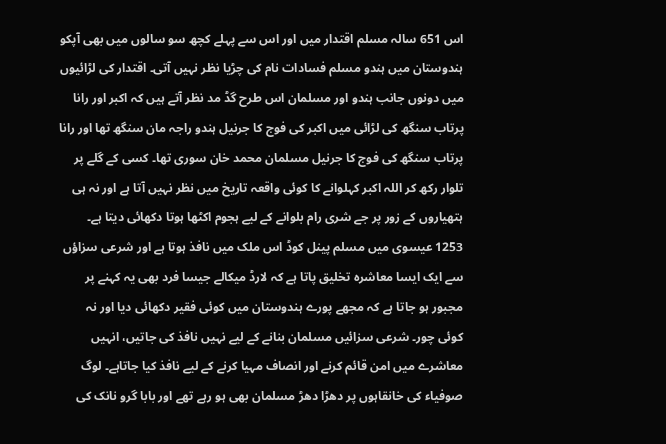اس 651 سالہ مسلم اقتدار میں اور اس سے پہلے کچھ سو سالوں میں بھی آپکو ہندوستان میں ہندو مسلم فسادات نام کی چڑیا نظر نہیں آتی۔ اقتدار کی لڑائیوں میں دونوں جانب ہندو اور مسلمان اس طرح گڈ مد نظر آتے ہیں کہ اکبر اور رانا پرتاب سنگھ کی لڑائی میں اکبر کی فوج کا جرنیل ہندو راجہ مان سنگھ تھا اور رانا پرتاب سنگھ کی فوج کا جرنیل مسلمان محمد خان سوری تھا۔ کسی کے گلے پر تلوار رکھ کر اللہ اکبر کہلوانے کا کوئی واقعہ تاریخ میں نظر نہیں آتا ہے اور نہ ہی ہتھیاروں کے زور پر جے شری رام بلوانے کے لیے ہجوم اکٹھا ہوتا دکھائی دیتا ہے۔
1253 عیسوی میں مسلم پینل کوڈ اس ملک میں نافذ ہوتا ہے اور شرعی سزاؤں سے ایک ایسا معاشرہ تخلیق پاتا ہے کہ لارڈ میکالے جیسا فرد بھی یہ کہنے پر مجبور ہو جاتا ہے کہ مجھے پورے ہندوستان میں کوئی فقیر دکھائی دیا اور نہ کوئی چور۔ شرعی سزائیں مسلمان بنانے کے لیے نہیں نافذ کی جاتیں، انہیں معاشرے میں امن قائم کرنے اور انصاف مہیا کرنے کے لیے نافذ کیا جاتاہے۔ لوگ صوفیاء کی خانقاہوں پر دھڑا دھڑ مسلمان بھی ہو رہے تھے اور بابا گرو نانک کی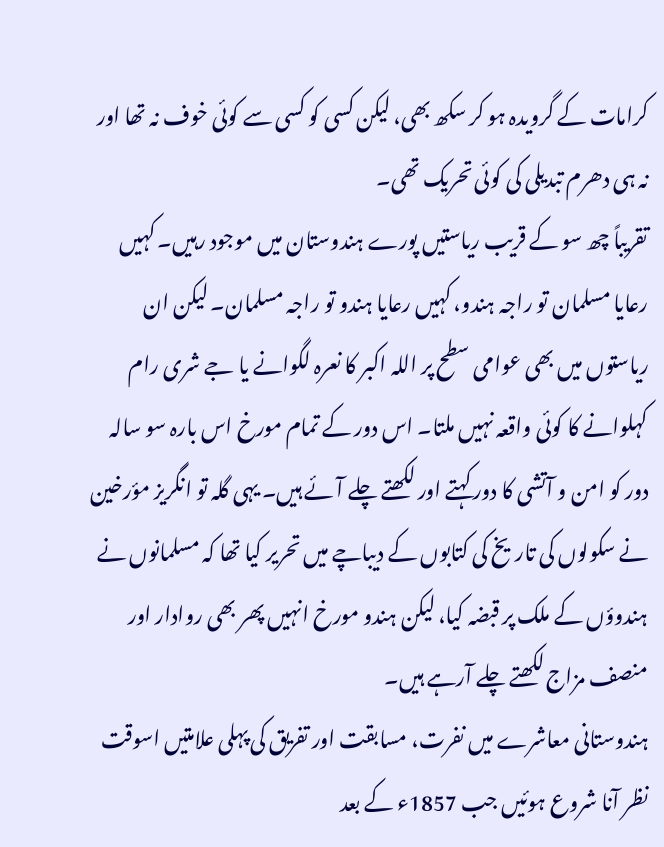کرامات کے گرویدہ ہو کر سکھ بھی، لیکن کسی کو کسی سے کوئی خوف نہ تھا اور نہ ہی دھرم تبدیلی کی کوئی تحریک تھی۔
تقریباً چھ سو کے قریب ریاستیں پورے ہندوستان میں موجود رہیں۔ کہیں رعایا مسلمان تو راجہ ہندو، کہیں رعایا ہندو تو راجہ مسلمان۔ لیکن ان ریاستوں میں بھی عوامی سطح پر اللہ اکبر کا نعرہ لگوانے یا جے شری رام کہلوانے کا کوئی واقعہ نہیں ملتا۔ اس دور کے تمام مورخ اس بارہ سو سالہ دور کو امن و آتشی کا دور کہتے اور لکھتے چلے آئے ہیں۔ یہی گلہ تو انگریز مؤرخین نے سکولوں کی تاریخ کی کتابوں کے دیباچے میں تحریر کیا تھا کہ مسلمانوں نے ہندوؤں کے ملک پر قبضہ کیا، لیکن ہندو مورخ انہیں پھر بھی روادار اور منصف مزاج لکھتے چلے آرہے ہیں۔
ہندوستانی معاشرے میں نفرت، مسابقت اور تفریق کی پہلی علامتیں اسوقت نظر آنا شروع ہوئیں جب 1857ء کے بعد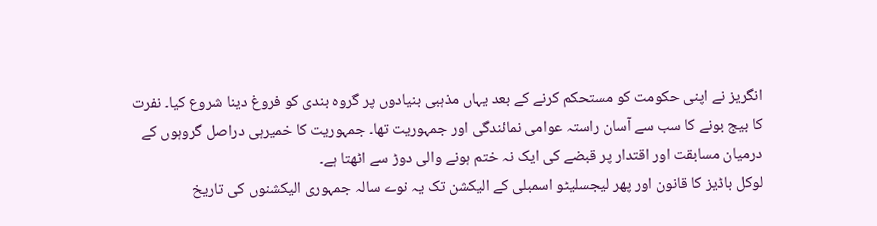انگریز نے اپنی حکومت کو مستحکم کرنے کے بعد یہاں مذہبی بنیادوں پر گروہ بندی کو فروغ دینا شروع کیا۔ نفرت کا بیج بونے کا سب سے آسان راستہ عوامی نمائندگی اور جمہوریت تھا۔ جمہوریت کا خمیرہی دراصل گروہوں کے درمیان مسابقت اور اقتدار پر قبضے کی ایک نہ ختم ہونے والی دوڑ سے اٹھتا ہے۔
لوکل باڈیز کا قانون اور پھر لیجسلیٹو اسمبلی کے الیکشن تک یہ نوے سالہ جمہوری الیکشنوں کی تاریخ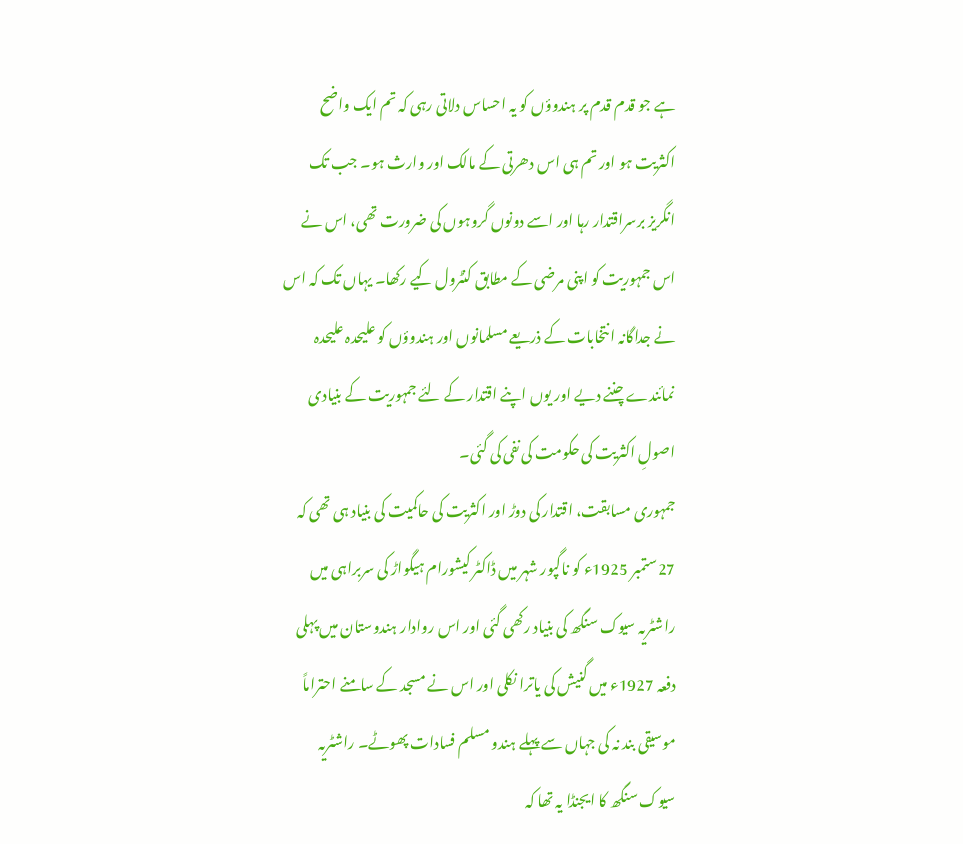ہے جو قدم قدم پر ہندوؤں کو یہ احساس دلاتی رہی کہ تم ایک واضح اکثریت ہو اور تم ہی اس دھرتی کے مالک اور وارث ہو۔ جب تک انگریز برسراقتدار رہا اور اسے دونوں گروہوں کی ضرورت تھی، اس نے اس جمہوریت کو اپنی مرضی کے مطابق کنٹرول کیے رکھا۔ یہاں تک کہ اس نے جداگانہ انتخابات کے ذریعے مسلمانوں اور ہندوؤں کو علیحدہ علیحدہ نمائندے چننے دیے اور یوں اپنے اقتدار کے لئے جمہوریت کے بنیادی اصولِ اکثریت کی حکومت کی نفی کی گئی۔
جمہوری مسابقت، اقتدار کی دوڑ اور اکثریت کی حاکمیت کی بنیاد ہی تھی کہ 27ستمبر 1925ء کو ناگپور شہر میں ڈاکٹر کیشورام ہیگواڑ کی سربراہی میں راشٹریہ سیوک سنگھ کی بنیاد رکھی گئی اور اس روادار ہندوستان میں پہلی دفعہ 1927ء میں گنیش کی یاترا نکلی اور اس نے مسجد کے سامنے احتراماً موسیقی بند نہ کی جہاں سے پہلے ہندو مسلم فسادات پھوٹے۔ راشٹریہ سیوک سنگھ کا ایجنڈا یہ تھا کہ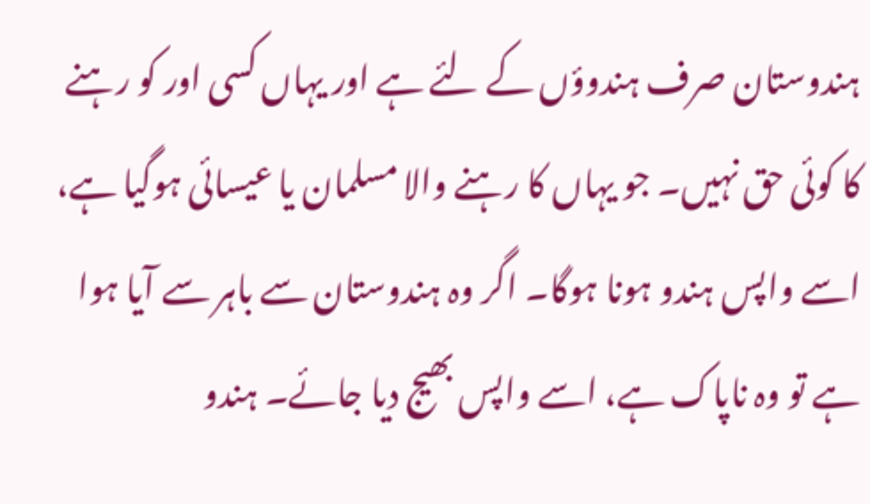ہندوستان صرف ہندوؤں کے لئے ہے اور یہاں کسی اور کو رہنے کا کوئی حق نہیں۔ جو یہاں کا رہنے والا مسلمان یا عیسائی ہوگیا ہے، اسے واپس ہندو ہونا ہوگا۔ اگر وہ ہندوستان سے باہر سے آیا ہوا ہے تو وہ ناپاک ہے، اسے واپس بھیج دیا جائے۔ ہندو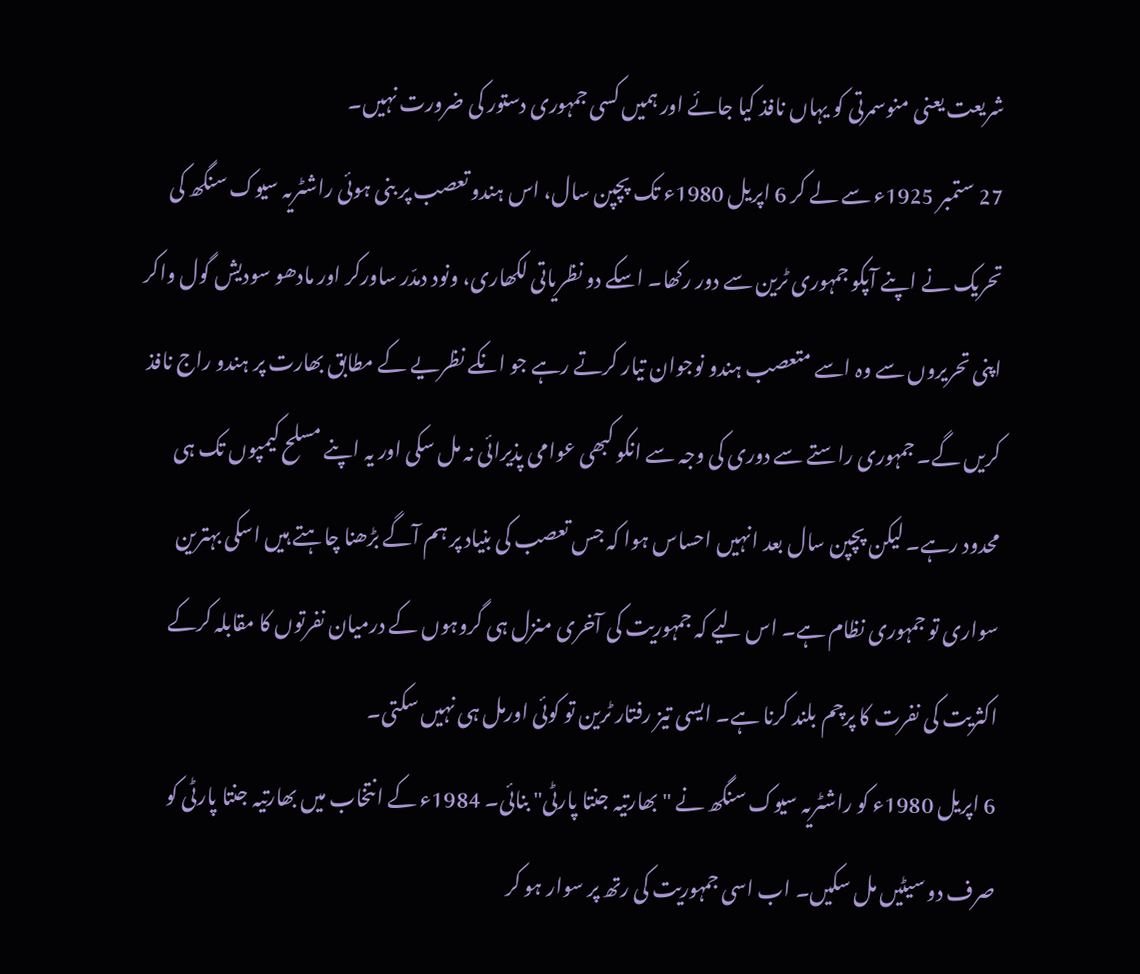شریعت یعنی منوسمرتی کو یہاں نافذ کیا جائے اور ہمیں کسی جمہوری دستور کی ضرورت نہیں۔
27 ستمبر 1925ء سے لے کر 6 اپریل 1980ء تک پچپن سال، اس ہندو تعصب پر بنی ہوئی راشٹریہ سیوک سنگھ کی تحریک نے اپنے آپکو جمہوری ٹرین سے دور رکھا۔ اسکے دو نظریاتی لکھاری، ونود دمدّر ساورکر اور مادھو سودیش گول واکر اپنی تحریروں سے وہ اسے متعصب ہندو نوجوان تیار کرتے رہے جو انکے نظریے کے مطابق بھارت پر ہندو راج نافذ کریں گے۔ جمہوری راستے سے دوری کی وجہ سے انکو کبھی عوامی پذیرائی نہ مل سکی اور یہ اپنے مسلح کیمپوں تک ہی محدود رہے۔ لیکن پچپن سال بعد انہیں احساس ہوا کہ جس تعصب کی بنیاد پر ہم آگے بڑھنا چاہتے ہیں اسکی بہترین سواری تو جمہوری نظام ہے۔ اس لیے کہ جمہوریت کی آخری منزل ہی گروہوں کے درمیان نفرتوں کا مقابلہ کرکے اکثریت کی نفرت کا پرچم بلند کرنا ہے۔ ایسی تیز رفتار ٹرین تو کوئی اورمل ہی نہیں سکتی۔
6 اپریل 1980ء کو راشٹریہ سیوک سنگھ نے "بھارتیہ جنتا پارٹی" بنائی۔ 1984ء کے انتخاب میں بھارتیہ جنتا پارٹی کو صرف دو سیٹیں مل سکیں۔ اب اسی جمہوریت کی رتھ پر سوار ہو کر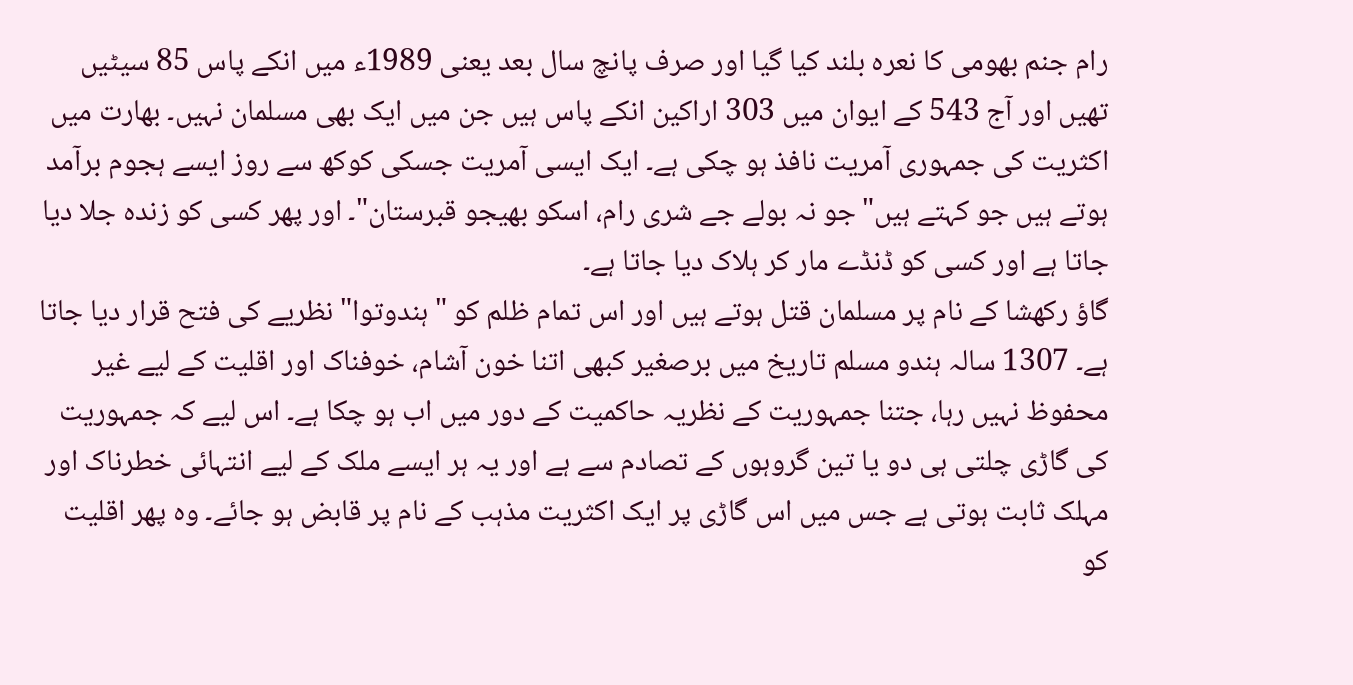رام جنم بھومی کا نعرہ بلند کیا گیا اور صرف پانچ سال بعد یعنی 1989ء میں انکے پاس 85 سیٹیں تھیں اور آج 543 کے ایوان میں 303 اراکین انکے پاس ہیں جن میں ایک بھی مسلمان نہیں۔ بھارت میں اکثریت کی جمہوری آمریت نافذ ہو چکی ہے۔ ایک ایسی آمریت جسکی کوکھ سے روز ایسے ہجوم برآمد ہوتے ہیں جو کہتے ہیں"جو نہ بولے جے شری رام، اسکو بھیجو قبرستان"۔ اور پھر کسی کو زندہ جلا دیا جاتا ہے اور کسی کو ڈنڈے مار کر ہلاک دیا جاتا ہے۔
گاؤ رکھشا کے نام پر مسلمان قتل ہوتے ہیں اور اس تمام ظلم کو "ہندوتوا" نظریے کی فتح قرار دیا جاتا ہے۔ 1307 سالہ ہندو مسلم تاریخ میں برصغیر کبھی اتنا خون آشام، خوفناک اور اقلیت کے لیے غیر محفوظ نہیں رہا، جتنا جمہوریت کے نظریہ حاکمیت کے دور میں اب ہو چکا ہے۔ اس لیے کہ جمہوریت کی گاڑی چلتی ہی دو یا تین گروہوں کے تصادم سے ہے اور یہ ہر ایسے ملک کے لیے انتہائی خطرناک اور مہلک ثابت ہوتی ہے جس میں اس گاڑی پر ایک اکثریت مذہب کے نام پر قابض ہو جائے۔ وہ پھر اقلیت کو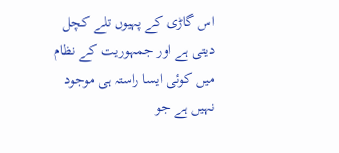اس گاڑی کے پہیوں تلے کچل دیتی ہے اور جمہوریت کے نظام میں کوئی ایسا راستہ ہی موجود نہیں ہے جو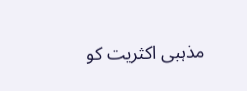مذہبی اکثریت کو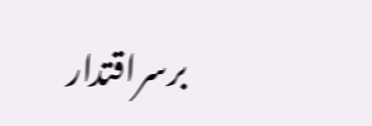برسراقتدار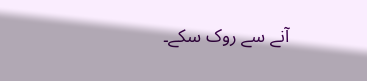آنے سے روک سکے۔